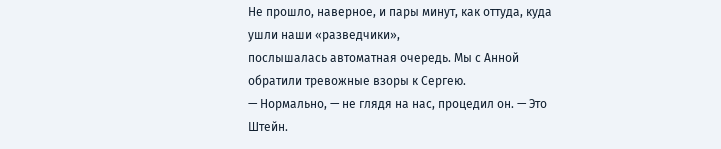Не прошло, наверное, и пары минут, как оттуда, куда ушли наши «разведчики»,
послышалась автоматная очередь. Мы с Анной обратили тревожные взоры к Сергею.
— Нормально, — не глядя на нас, процедил он. — Это Штейн.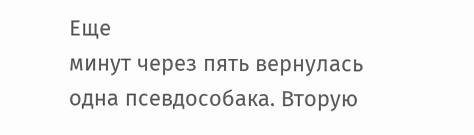Еще
минут через пять вернулась одна псевдособака. Вторую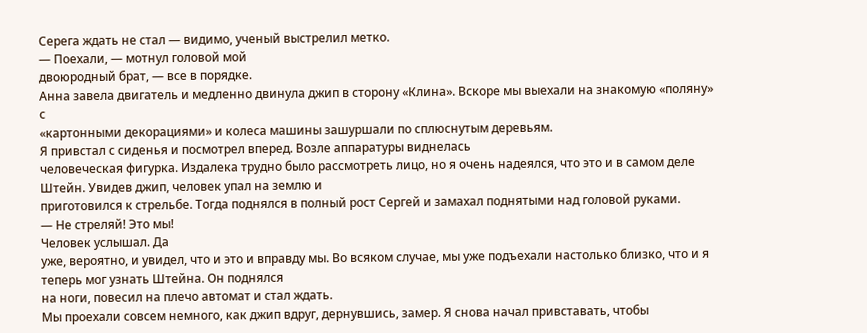Серега ждать не стал — видимо, ученый выстрелил метко.
— Поехали, — мотнул головой мой
двоюродный брат, — все в порядке.
Анна завела двигатель и медленно двинула джип в сторону «Клина». Вскоре мы выехали на знакомую «поляну» с
«картонными декорациями» и колеса машины зашуршали по сплюснутым деревьям.
Я привстал с сиденья и посмотрел вперед. Возле аппаратуры виднелась
человеческая фигурка. Издалека трудно было рассмотреть лицо, но я очень надеялся, что это и в самом деле Штейн. Увидев джип, человек упал на землю и
приготовился к стрельбе. Тогда поднялся в полный рост Сергей и замахал поднятыми над головой руками.
— Не стреляй! Это мы!
Человек услышал. Да
уже, вероятно, и увидел, что и это и вправду мы. Во всяком случае, мы уже подъехали настолько близко, что и я теперь мог узнать Штейна. Он поднялся
на ноги, повесил на плечо автомат и стал ждать.
Мы проехали совсем немного, как джип вдруг, дернувшись, замер. Я снова начал привставать, чтобы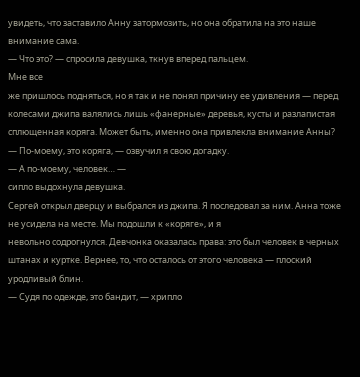увидеть, что заставило Анну затормозить, но она обратила на это наше внимание сама.
— Что это? — спросила девушка, ткнув вперед пальцем.
Мне все
же пришлось подняться, но я так и не понял причину ее удивления — перед колесами джипа валялись лишь «фанерные» деревья, кусты и разлапистая
сплющенная коряга. Может быть, именно она привлекла внимание Анны?
— По-моему, это коряга, — озвучил я свою догадку.
— А по-моему, человек… —
сипло выдохнула девушка.
Сергей открыл дверцу и выбрался из джипа. Я последовал за ним. Анна тоже не усидела на месте. Мы подошли к «коряге», и я
невольно содрогнулся. Девчонка оказалась права: это был человек в черных штанах и куртке. Вернее, то, что осталось от этого человека — плоский
уродливый блин.
— Судя по одежде, это бандит, — хрипло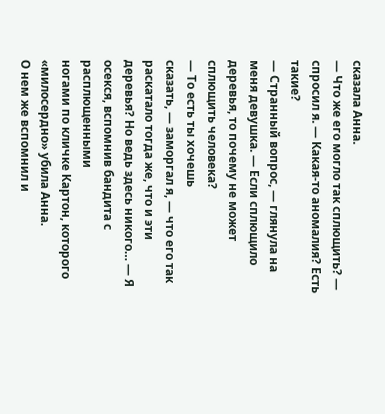сказала Анна.
— Что же его могло так сплющить? — спросил я. — Какая-то аномалия? Есть
такие?
— Странный вопрос, — глянула на меня девушка. — Если сплющило деревья, то почему не может сплющить человека?
— То есть ты хочешь
сказать, — заморгал я, — что его так раскатало тогда же, что и эти деревья? Но ведь здесь никого… — Я осекся, вспомнив бандита с расплющенными
ногами по кличке Картон, которого «милосердно» убила Анна.
О нем же вспомнил и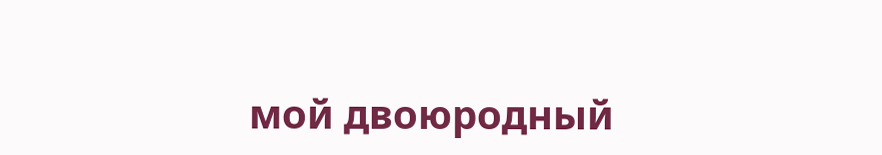мой двоюродный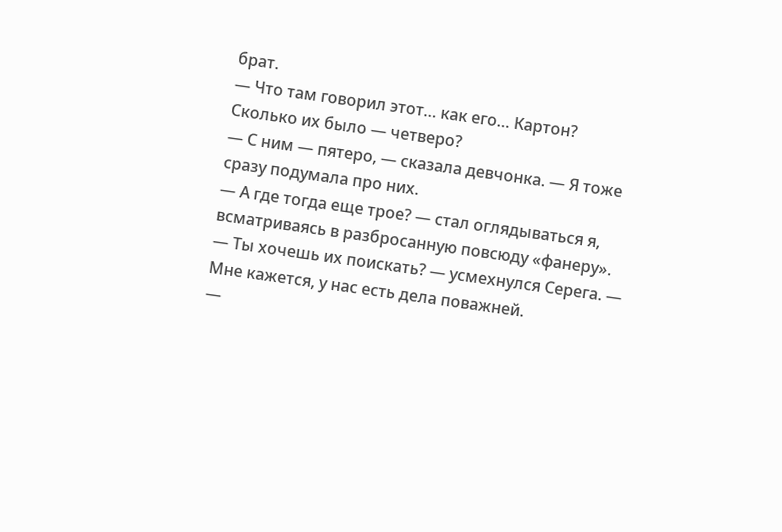брат.
— Что там говорил этот… как его… Картон?
Сколько их было — четверо?
— С ним — пятеро, — сказала девчонка. — Я тоже сразу подумала про них.
— А где тогда еще трое? — стал оглядываться я,
всматриваясь в разбросанную повсюду «фанеру».
— Ты хочешь их поискать? — усмехнулся Серега. — Мне кажется, у нас есть дела поважней.
—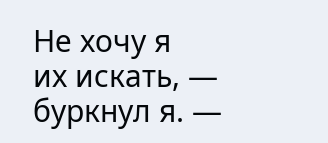Не хочу я
их искать, — буркнул я. —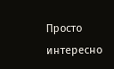Просто интересно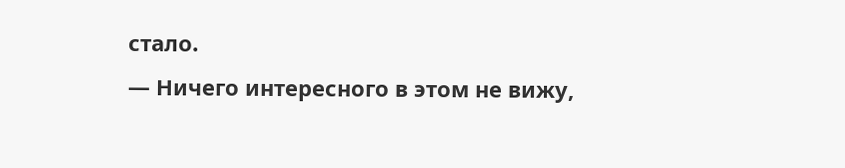стало.
— Ничего интересного в этом не вижу,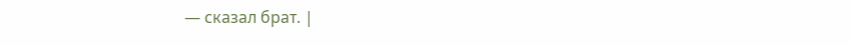— сказал брат. |